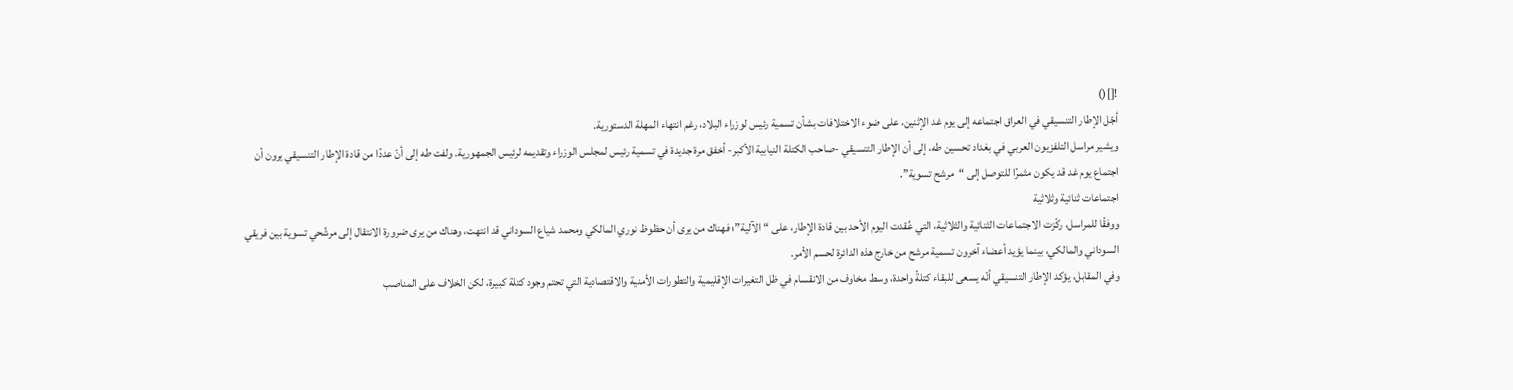![]()
أجّل الإطار التنسيقي في العراق اجتماعه إلى يوم غد الإثنين، على ضوء الاختلافات بشأن تسمية رئيس لوزراء البلاد، رغم انتهاء المهلة الدستورية.
ويشير مراسل التلفزيون العربي في بغداد تحسين طه، إلى أن الإطار التنسيقي -صاحب الكتلة النيابية الأكبر- أخفق مرة جديدة في تسمية رئيس لمجلس الوزراء وتقديمه لرئيس الجمهورية. ولفت طه إلى أنّ عددًا من قادة الإطار التنسيقي يرون أن اجتماع يوم غد قد يكون مثمرًا للتوصل إلى “مرشح تسوية”.
اجتماعات ثنائية وثلاثية
ووفقًا للمراسل، ركّزت الاجتماعات الثنائية والثلاثية، التي عُقدت اليوم الأحد بين قادة الإطار، على “الآلية”؛ فهناك من يرى أن حظوظ نوري المالكي ومحمد شياع السوداني قد انتهت، وهناك من يرى ضرورة الانتقال إلى مرشّحي تسوية بين فريقي السوداني والمالكي، بينما يؤيد أعضاء آخرون تسمية مرشح من خارج هذه الدائرة لحسم الأمر.
وفي المقابل، يؤكد الإطار التنسيقي أنّه يسعى للبقاء كتلةً واحدة، وسط مخاوف من الانقسام في ظل التغيرات الإقليمية والتطورات الأمنية والاقتصادية التي تحتم وجود كتلة كبيرة، لكن الخلاف على المناصب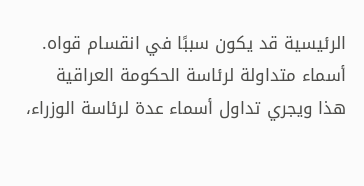الرئيسية قد يكون سببًا في انقسام قواه.
أسماء متداولة لرئاسة الحكومة العراقية
هذا ويجري تداول أسماء عدة لرئاسة الوزراء،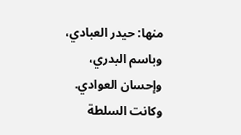منها: حيدر العبادي، وباسم البدري، وإحسان العوادي.
وكانت السلطة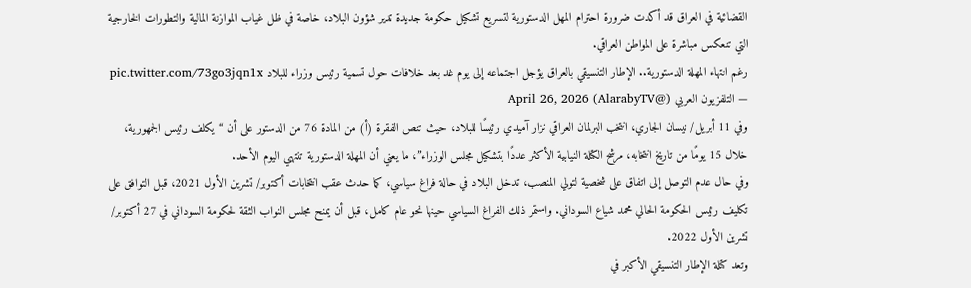القضائية في العراق قد أكدت ضرورة احترام المهل الدستورية لتسريع تشكيل حكومة جديدة تدير شؤون البلاد، خاصة في ظل غياب الموازنة المالية والتطورات الخارجية التي تنعكس مباشرة على المواطن العراقي.
رغم انتهاء المهلة الدستورية.. الإطار التنسيقي بالعراق يؤجل اجتماعه إلى يوم غد بعد خلافات حول تسمية رئيس وزراء للبلاد pic.twitter.com/73go3jqn1x
— التلفزيون العربي (@AlarabyTV) April 26, 2026
وفي 11 أبريل/ نيسان الجاري، انتخب البرلمان العراقي نزار آميدي رئيسًا للبلاد، حيث تنص الفقرة (أ) من المادة 76 من الدستور على أن “يكلف رئيس الجمهورية، خلال 15 يومًا من تاريخ انتخابه، مرشح الكتلة النيابية الأكثر عددًا بتشكيل مجلس الوزراء”، ما يعني أن المهلة الدستورية تنتهي اليوم الأحد.
وفي حال عدم التوصل إلى اتفاق على شخصية لتولي المنصب، تدخل البلاد في حالة فراغ سياسي، كما حدث عقب انتخابات أكتوبر/ تشرين الأول 2021، قبل التوافق على تكليف رئيس الحكومة الحالي محمد شياع السوداني. واستمر ذلك الفراغ السياسي حينها نحو عام كامل، قبل أن يمنح مجلس النواب الثقة لحكومة السوداني في 27 أكتوبر/ تشرين الأول 2022.
وتعد كتلة الإطار التنسيقي الأكبر في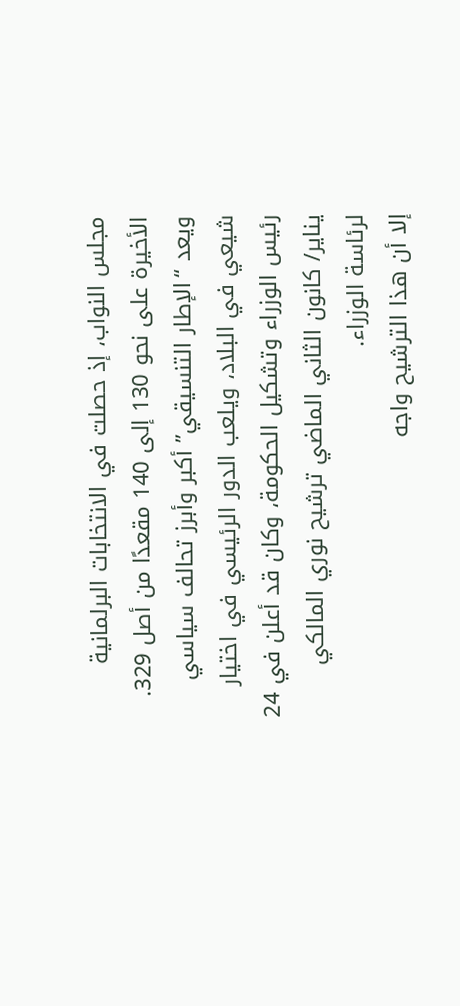مجلس النواب، إذ حصلت في الانتخابات البرلمانية الأخيرة على نحو 130 إلى 140 مقعدًا من أصل 329.
ويعد “الإطار التنسيقي” أكبر وأبرز تحالف سياسي شيعي في البلاد، ويلعب الدور الرئيسي في اختيار رئيس الوزراء وتشكيل الحكومة، وكان قد أعلن في 24 يناير/ كانون الثاني الماضي ترشيح نوري المالكي لرئاسة الوزراء.
إلا أن هذا الترشيح واجه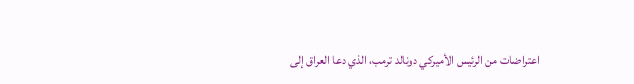اعتراضات من الرئيس الأميركي دونالد ترمب، الذي دعا العراق إلى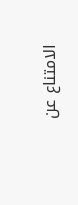الامتناع عن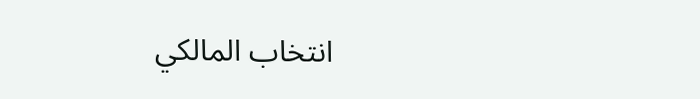انتخاب المالكي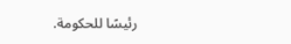رئيسًا للحكومة.